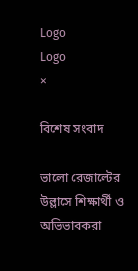Logo
Logo
×

বিশেষ সংবাদ

ভালো রেজাল্টের উল্লাসে শিক্ষার্থী ও অভিভাবকরা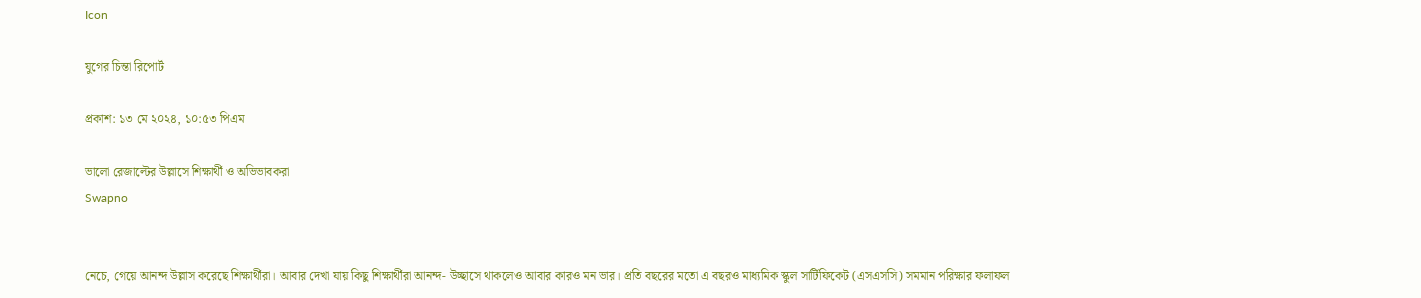Icon

যুগের চিন্তা রিপোর্ট

প্রকাশ: ১৩ মে ২০২৪, ১০:৫৩ পিএম

ভালো রেজাল্টের উল্লাসে শিক্ষার্থী ও অভিভাবকরা
Swapno


নেচে, গেয়ে আনন্দ উল্লাস করেছে শিক্ষার্থীরা। আবার দেখা যায় কিছু শিক্ষার্থীরা আনন্দ- উচ্ছাসে থাকলেও আবার কারও মন ভার। প্রতি বছরের মতো এ বছরও মাধ্যমিক স্কুল সার্টিফিকেট (এসএসসি) সমমান পরিক্ষার ফলাফল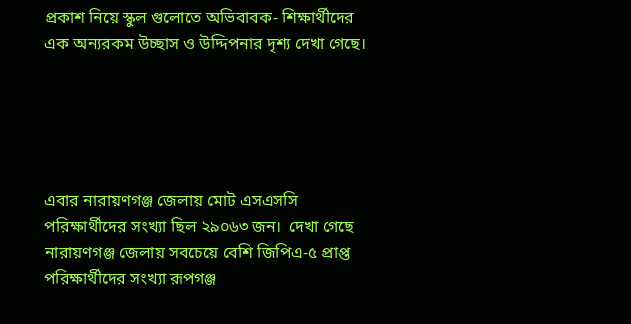প্রকাশ নিয়ে স্কুল গুলোতে অভিবাবক- শিক্ষার্থীদের এক অন্যরকম উচ্ছাস ও উদ্দিপনার দৃশ্য দেখা গেছে।





এবার নারায়ণগঞ্জ জেলায় মোট এসএসসি পরিক্ষার্থীদের সংখ্যা ছিল ২৯০৬৩ জন।  দেখা গেছে নারায়ণগঞ্জ জেলায় সবচেয়ে বেশি জিপিএ-৫ প্রাপ্ত পরিক্ষার্থীদের সংখ্যা রূপগঞ্জ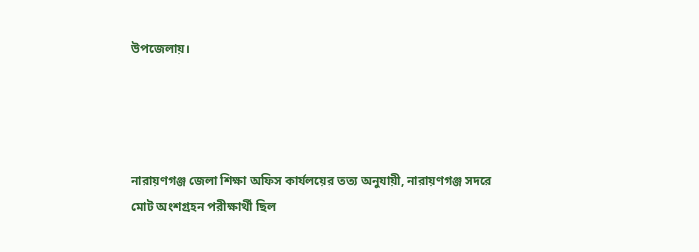উপজেলায়।




নারায়ণগঞ্জ জেলা শিক্ষা অফিস কার্যলয়ের তত্য অনুযায়ী, নারায়ণগঞ্জ সদরে মোট অংশগ্রহন পরীক্ষার্থী ছিল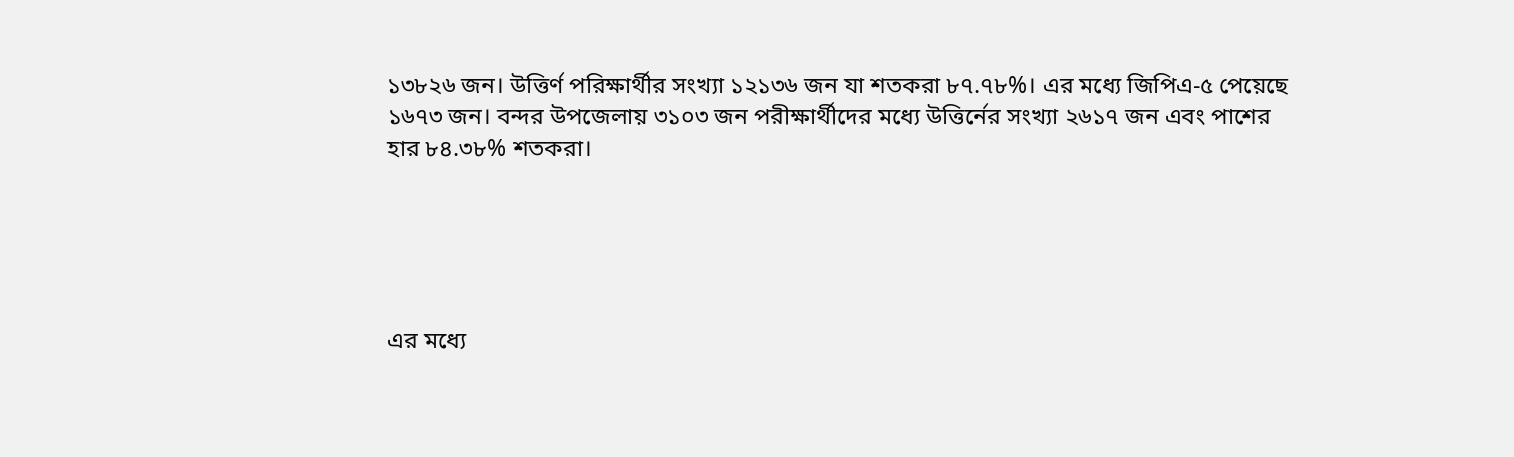১৩৮২৬ জন। উত্তির্ণ পরিক্ষার্থীর সংখ্যা ১২১৩৬ জন যা শতকরা ৮৭.৭৮%। এর মধ্যে জিপিএ-৫ পেয়েছে ১৬৭৩ জন। বন্দর উপজেলায় ৩১০৩ জন পরীক্ষার্থীদের মধ্যে উত্তির্নের সংখ্যা ২৬১৭ জন এবং পাশের হার ৮৪.৩৮% শতকরা।





এর মধ্যে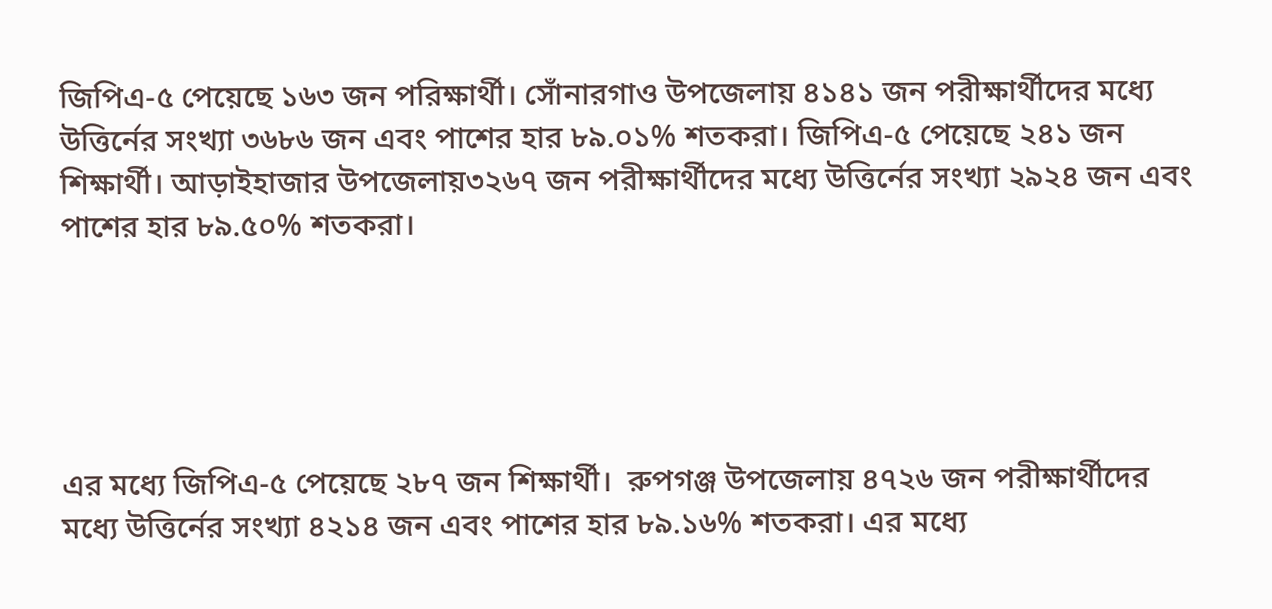জিপিএ-৫ পেয়েছে ১৬৩ জন পরিক্ষার্থী। সোঁনারগাও উপজেলায় ৪১৪১ জন পরীক্ষার্থীদের মধ্যে উত্তির্নের সংখ্যা ৩৬৮৬ জন এবং পাশের হার ৮৯.০১% শতকরা। জিপিএ-৫ পেয়েছে ২৪১ জন শিক্ষার্থী। আড়াইহাজার উপজেলায়৩২৬৭ জন পরীক্ষার্থীদের মধ্যে উত্তির্নের সংখ্যা ২৯২৪ জন এবং পাশের হার ৮৯.৫০% শতকরা।





এর মধ্যে জিপিএ-৫ পেয়েছে ২৮৭ জন শিক্ষার্থী।  রুপগঞ্জ উপজেলায় ৪৭২৬ জন পরীক্ষার্থীদের মধ্যে উত্তির্নের সংখ্যা ৪২১৪ জন এবং পাশের হার ৮৯.১৬% শতকরা। এর মধ্যে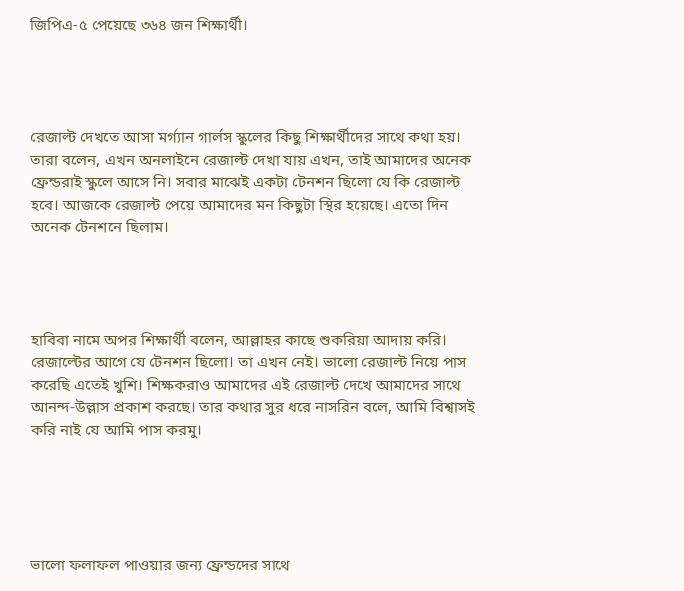জিপিএ-৫ পেয়েছে ৩৬৪ জন শিক্ষার্থী।




রেজাল্ট দেখতে আসা মর্গ্যান গার্লস স্কুলের কিছু শিক্ষার্থীদের সাথে কথা হয়। তারা বলেন, এখন অনলাইনে রেজাল্ট দেখা যায় এখন, তাই আমাদের অনেক ফ্রেন্ডরাই স্কুলে আসে নি। সবার মাঝেই একটা টেনশন ছিলো যে কি রেজাল্ট হবে। আজকে রেজাল্ট পেয়ে আমাদের মন কিছুটা স্থির হয়েছে। এতো দিন অনেক টেনশনে ছিলাম।




হাবিবা নামে অপর শিক্ষার্থী বলেন, আল্লাহর কাছে শুকরিয়া আদায় করি। রেজাল্টের আগে যে টেনশন ছিলো। তা এখন নেই। ভালো রেজাল্ট নিয়ে পাস করেছি এতেই খুশি। শিক্ষকরাও আমাদের এই রেজাল্ট দেখে আমাদের সাথে আনন্দ-উল্লাস প্রকাশ করছে। তার কথার সুর ধরে নাসরিন বলে, আমি বিশ্বাসই করি নাই যে আমি পাস করমু।





ভালো ফলাফল পাওয়ার জন্য ফ্রেন্ডদের সাথে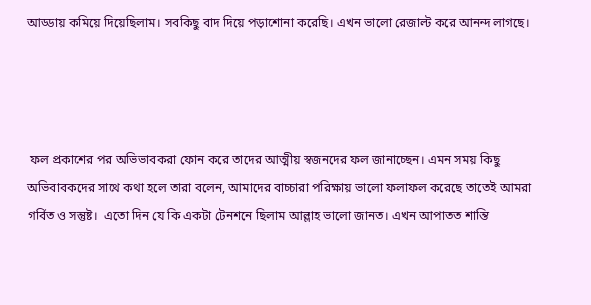আড্ডায় কমিয়ে দিয়েছিলাম। সবকিছু বাদ দিয়ে পড়াশোনা করেছি। এখন ভালো রেজাল্ট করে আনন্দ লাগছে।




 ফল প্রকাশের পর অভিভাবকরা ফোন করে তাদের আত্মীয় স্বজনদের ফল জানাচ্ছেন। এমন সময় কিছু অভিবাবকদের সাথে কথা হলে তারা বলেন, আমাদের বাচ্চারা পরিক্ষায় ভালো ফলাফল করেছে তাতেই আমরা গর্বিত ও সন্তুষ্ট।  এতো দিন যে কি একটা টেনশনে ছিলাম আল্লাহ ভালো জানত। এখন আপাতত শান্তি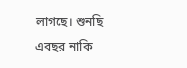লাগছে। শুনছি এবছর নাকি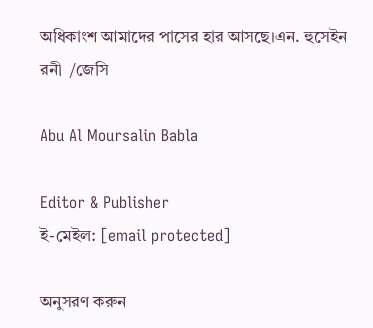অধিকাংশ আমাদের পাসের হার আসছে।এন. হুসেইন রনী  /জেসি

Abu Al Moursalin Babla

Editor & Publisher
ই-মেইল: [email protected]

অনুসরণ করুন